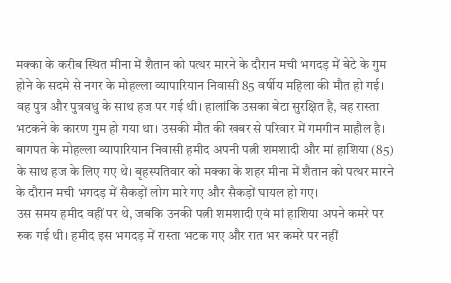मक्का के करीब स्थित मीना में शैतान को पत्थर मारने के दौरान मची भगदड़ में बेटे के गुम होने के सदमे से नगर के मोहल्ला व्यापारियान निवासी 85 वर्षीय महिला की मौत हो गई।
वह पुत्र और पुत्रवधु के साथ हज पर गई थी। हालांकि उसका बेटा सुरक्षित है, वह रास्ता भटकने के कारण गुम हो गया था। उसकी मौत की खबर से परिवार में गमगीन माहौल है।
बागपत के मोहल्ला व्यापारियान निवासी हमीद अपनी पत्नी शमशादी और मां हाशिया (85) के साथ हज के लिए गए थे। बृहस्पतिवार को मक्का के शहर मीना में शैतान को पत्थर मारने के दौरान मची भगदड़ में सैकड़ों लोग मारे गए और सैकड़ों घायल हो गए।
उस समय हमीद वहीं पर थे, जबकि उनकी पत्नी शमशादी एवं मां हाशिया अपने कमरे पर रुक गई थी। हमीद इस भगदड़ में रास्ता भटक गए और रात भर कमरे पर नहीं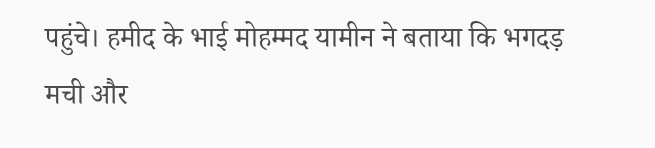पहुंचे। हमीद के भाई मोहम्मद यामीन ने बताया कि भगदड़ मची और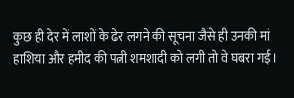कुछ ही देर में लाशों के ढेर लगने की सूचना जैसे ही उनकी मां हाशिया और हमीद की पत्नी शमशादी को लगी तो वे घबरा गई।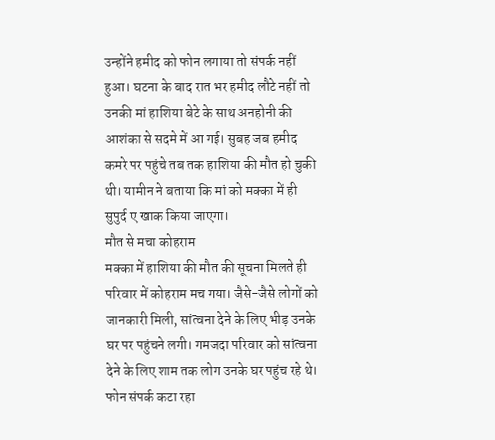उन्होंने हमीद को फोन लगाया तो संपर्क नहीं हुआ। घटना के बाद रात भर हमीद लौटे नहीं तो उनकी मां हाशिया बेटे के साथ अनहोनी की आशंका से सदमे में आ गई। सुबह जब हमीद कमरे पर पहुंचे तब तक हाशिया की मौत हो चुकी थी। यामीन ने बताया कि मां को मक्का में ही सुपुर्द ए खाक किया जाएगा।
मौत से मचा कोहराम
मक्का में हाशिया की मौत की सूचना मिलते ही परिवार में कोहराम मच गया। जैसे-जैसे लोगों को जानकारी मिली, सांत्वना देने के लिए भीड़ उनके घर पर पहुंचने लगी। गमजदा परिवार को सांत्वना देने के लिए शाम तक लोग उनके घर पहुंच रहे थे।
फोन संपर्क कटा रहा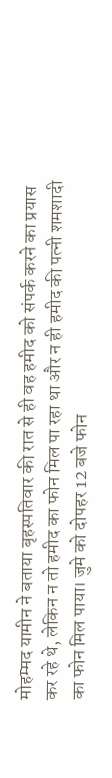मोहम्मद यामीन ने बताया बृहस्पतिवार की रात से ही वह हमीद को संपर्क करने का प्रयास कर रहे थे, लेकिन न तो हमीद का फोन मिल पा रहा था और न ही हमीद की पत्नी शमशादी का फोन मिल पाया। जुमे को दोपहर 12 बजे फोन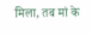मिला, तब मां के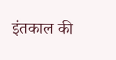इंतकाल की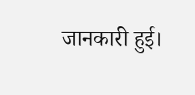जानकारी हुई।